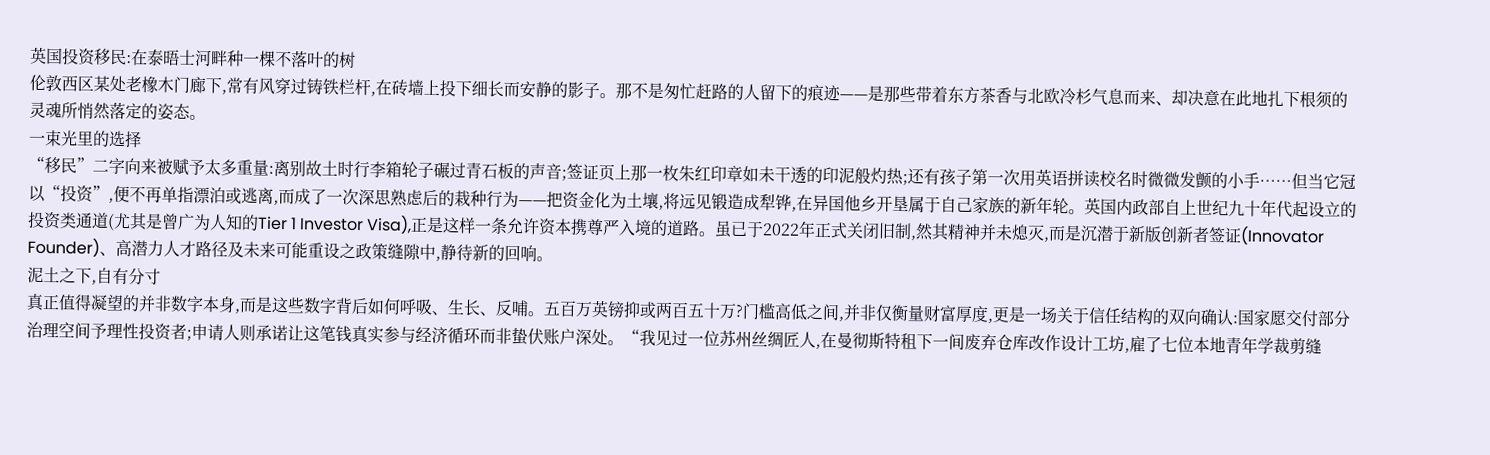英国投资移民:在泰晤士河畔种一棵不落叶的树
伦敦西区某处老橡木门廊下,常有风穿过铸铁栏杆,在砖墙上投下细长而安静的影子。那不是匆忙赶路的人留下的痕迹——是那些带着东方茶香与北欧冷杉气息而来、却决意在此地扎下根须的灵魂所悄然落定的姿态。
一束光里的选择
“移民”二字向来被赋予太多重量:离别故土时行李箱轮子碾过青石板的声音;签证页上那一枚朱红印章如未干透的印泥般灼热;还有孩子第一次用英语拼读校名时微微发颤的小手……但当它冠以“投资”,便不再单指漂泊或逃离,而成了一次深思熟虑后的栽种行为——把资金化为土壤,将远见锻造成犁铧,在异国他乡开垦属于自己家族的新年轮。英国内政部自上世纪九十年代起设立的投资类通道(尤其是曾广为人知的Tier 1 Investor Visa),正是这样一条允许资本携尊严入境的道路。虽已于2022年正式关闭旧制,然其精神并未熄灭,而是沉潜于新版创新者签证(Innovator Founder)、高潜力人才路径及未来可能重设之政策缝隙中,静待新的回响。
泥土之下,自有分寸
真正值得凝望的并非数字本身,而是这些数字背后如何呼吸、生长、反哺。五百万英镑抑或两百五十万?门槛高低之间,并非仅衡量财富厚度,更是一场关于信任结构的双向确认:国家愿交付部分治理空间予理性投资者;申请人则承诺让这笔钱真实参与经济循环而非蛰伏账户深处。“我见过一位苏州丝绸匠人,在曼彻斯特租下一间废弃仓库改作设计工坊,雇了七位本地青年学裁剪缝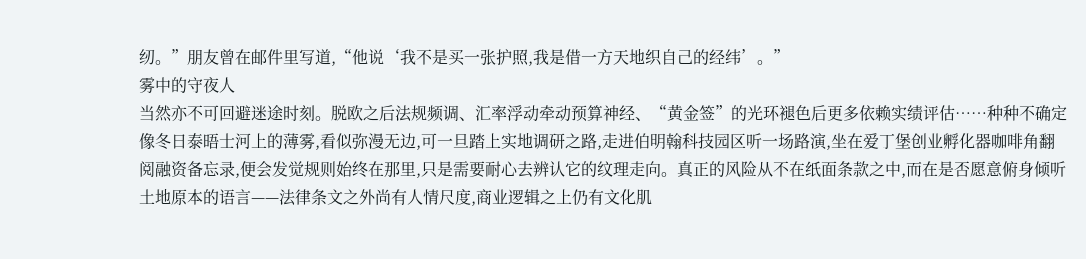纫。”朋友曾在邮件里写道,“他说‘我不是买一张护照,我是借一方天地织自己的经纬’。”
雾中的守夜人
当然亦不可回避迷途时刻。脱欧之后法规频调、汇率浮动牵动预算神经、“黄金签”的光环褪色后更多依赖实绩评估……种种不确定像冬日泰晤士河上的薄雾,看似弥漫无边,可一旦踏上实地调研之路,走进伯明翰科技园区听一场路演,坐在爱丁堡创业孵化器咖啡角翻阅融资备忘录,便会发觉规则始终在那里,只是需要耐心去辨认它的纹理走向。真正的风险从不在纸面条款之中,而在是否愿意俯身倾听土地原本的语言——法律条文之外尚有人情尺度,商业逻辑之上仍有文化肌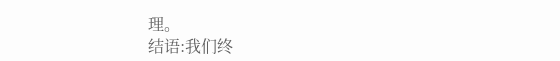理。
结语:我们终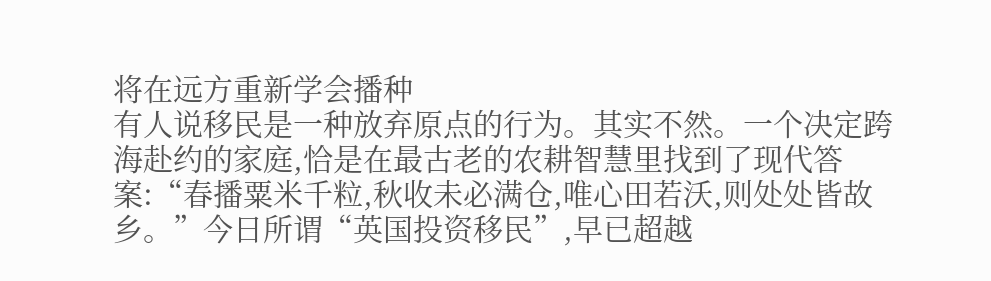将在远方重新学会播种
有人说移民是一种放弃原点的行为。其实不然。一个决定跨海赴约的家庭,恰是在最古老的农耕智慧里找到了现代答案:“春播粟米千粒,秋收未必满仓,唯心田若沃,则处处皆故乡。”今日所谓“英国投资移民”,早已超越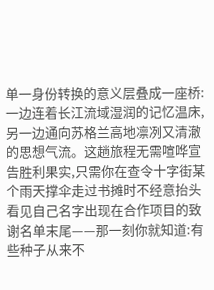单一身份转换的意义层叠成一座桥:一边连着长江流域湿润的记忆温床,另一边通向苏格兰高地凛冽又清澈的思想气流。这趟旅程无需喧哗宣告胜利果实,只需你在查令十字街某个雨天撑伞走过书摊时不经意抬头看见自己名字出现在合作项目的致谢名单末尾——那一刻你就知道:有些种子从来不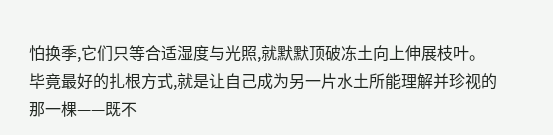怕换季,它们只等合适湿度与光照,就默默顶破冻土向上伸展枝叶。
毕竟最好的扎根方式,就是让自己成为另一片水土所能理解并珍视的那一棵——既不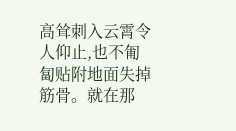高耸刺入云霄令人仰止,也不匍匐贴附地面失掉筋骨。就在那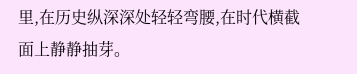里,在历史纵深深处轻轻弯腰,在时代横截面上静静抽芽。